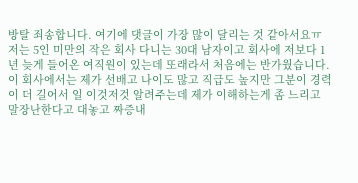방탈 죄송합니다. 여기에 댓글이 가장 많이 달리는 것 같아서요ㅠ
저는 5인 미만의 작은 회사 다니는 30대 남자이고 회사에 저보다 1년 늦게 들어온 여직원이 있는데 또래라서 처음에는 반가웠습니다.
이 회사에서는 제가 선배고 나이도 많고 직급도 높지만 그분이 경력이 더 길어서 일 이것저것 알려주는데 제가 이해하는게 좀 느리고 말장난한다고 대놓고 짜증내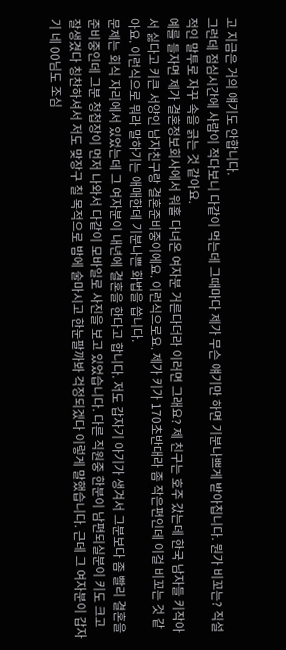고 지금은 거의 얘기도 안합니다.
그런데 점심시간에 사람이 적다보니 다같이 먹는데 그때마다 제가 무슨 얘기만 하면 기분나쁘게 받아칩니다. 뭔가 비꼬는? 직설적인 말투로 자꾸 속을 긁는 것 같아요.
예를 들자면 제가 결혼정보회사에서 워홀 다녀온 여자분 거른다더라 이러면 그래요? 제 친구는 호주 갔는데 한국 남자들 키작아서 싫다고 키큰 서양인 남자친구랑 결혼준비중이에요. 이런식으로요. 제가 키가 170초반대라 좀 작은편인데 이걸 비꼬는 것 같아요. 이런식으로 뭐라 말하기는 애매한데 기분나쁜 화법을 씁니다.
문제는 회식 자리에서 있었는데 그 여자분이 내년에 결혼을 한다고 합니다. 저도 갑자기 아기가 생겨서 그분보다 좀 빨리 결혼을 준비중인데 그분 청첩장이 먼저 나와서 다같이 모바일로 사진을 보고 있었습니다. 다른 직원중 한분이 남편되실분이 키도 크고 잘생겼다 칭찬하셔서 저도 맞장구 칠 목적으로 밤에 술마시고 한눈팔까봐 걱정되겠다 이렇게 말했습니다. 근데 그 여자분이 갑자기 네 00님도 조심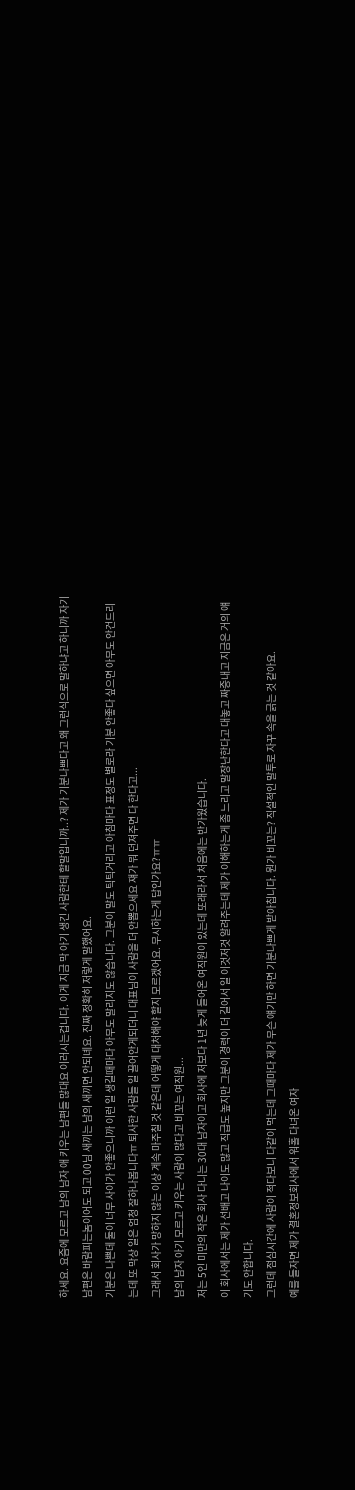하세요. 요즘에 모르고 남의 남자 애 키우는 남편들 많대요 이러시는겁니다. 이게 지금 막 아기 생긴 사람한테 할말입니까..? 제가 기분나쁘다고 왜 그런식으로 말하냐고 하니까 자기 남편은 바람피는놈이어도 되고 00님 새끼는 남의 새끼면 안되녜요. 진짜 정확히 저렇게 말했어요.
기분은 나쁜데 둘이 너무 사이가 안좋으니까 이런 일 생길때마다 아무도 말리지도 않습니다. 그분이 말도 틱틱거리고 아침마다 표정도 별로라 기분 안좋다 싶으면 아무도 안건드리는데 또 막상 일은 엄청 잘하나봅니다ㅠ 퇴사한 사람들 일 끌어안게되더니 대표님이 사람을 더 안뽑으세요 쟤가 뭐 던져주면 다 한다고...
그래서 회사가 망하지 않는 이상 계속 마주칠 것 같은데 어떻게 대처해야 할지 모르겠어요. 무시하는게 답인가요?ㅠㅠ
남의 남자 아기 모르고 키우는 사람이 많다고 비꼬는 여직원...
저는 5인 미만의 작은 회사 다니는 30대 남자이고 회사에 저보다 1년 늦게 들어온 여직원이 있는데 또래라서 처음에는 반가웠습니다.
이 회사에서는 제가 선배고 나이도 많고 직급도 높지만 그분이 경력이 더 길어서 일 이것저것 알려주는데 제가 이해하는게 좀 느리고 말장난한다고 대놓고 짜증내고 지금은 거의 얘기도 안합니다.
그런데 점심시간에 사람이 적다보니 다같이 먹는데 그때마다 제가 무슨 얘기만 하면 기분나쁘게 받아칩니다. 뭔가 비꼬는? 직설적인 말투로 자꾸 속을 긁는 것 같아요.
예를 들자면 제가 결혼정보회사에서 워홀 다녀온 여자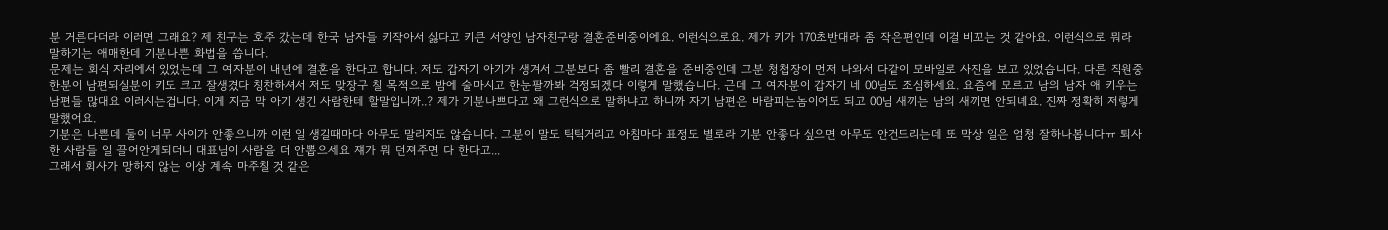분 거른다더라 이러면 그래요? 제 친구는 호주 갔는데 한국 남자들 키작아서 싫다고 키큰 서양인 남자친구랑 결혼준비중이에요. 이런식으로요. 제가 키가 170초반대라 좀 작은편인데 이걸 비꼬는 것 같아요. 이런식으로 뭐라 말하기는 애매한데 기분나쁜 화법을 씁니다.
문제는 회식 자리에서 있었는데 그 여자분이 내년에 결혼을 한다고 합니다. 저도 갑자기 아기가 생겨서 그분보다 좀 빨리 결혼을 준비중인데 그분 청첩장이 먼저 나와서 다같이 모바일로 사진을 보고 있었습니다. 다른 직원중 한분이 남편되실분이 키도 크고 잘생겼다 칭찬하셔서 저도 맞장구 칠 목적으로 밤에 술마시고 한눈팔까봐 걱정되겠다 이렇게 말했습니다. 근데 그 여자분이 갑자기 네 00님도 조심하세요. 요즘에 모르고 남의 남자 애 키우는 남편들 많대요 이러시는겁니다. 이게 지금 막 아기 생긴 사람한테 할말입니까..? 제가 기분나쁘다고 왜 그런식으로 말하냐고 하니까 자기 남편은 바람피는놈이어도 되고 00님 새끼는 남의 새끼면 안되녜요. 진짜 정확히 저렇게 말했어요.
기분은 나쁜데 둘이 너무 사이가 안좋으니까 이런 일 생길때마다 아무도 말리지도 않습니다. 그분이 말도 틱틱거리고 아침마다 표정도 별로라 기분 안좋다 싶으면 아무도 안건드리는데 또 막상 일은 엄청 잘하나봅니다ㅠ 퇴사한 사람들 일 끌어안게되더니 대표님이 사람을 더 안뽑으세요 쟤가 뭐 던져주면 다 한다고...
그래서 회사가 망하지 않는 이상 계속 마주칠 것 같은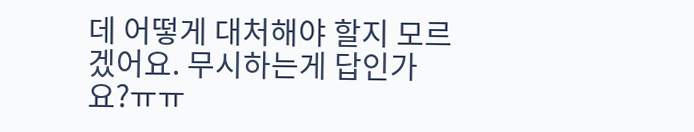데 어떻게 대처해야 할지 모르겠어요. 무시하는게 답인가요?ㅠㅠ